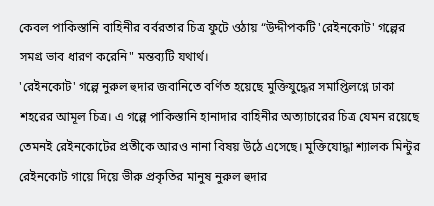কেবল পাকিস্তানি বাহিনীর বর্বরতার চিত্র ফুটে ওঠায় “উদ্দীপকটি 'রেইনকোট' গল্পের সমগ্র ভাব ধারণ করেনি" মন্তব্যটি যথার্থ।
'রেইনকোট' গল্পে নুরুল হুদার জবানিতে বর্ণিত হয়েছে মুক্তিযুদ্ধের সমাপ্তিলগ্নে ঢাকা শহরের আমূল চিত্র। এ গল্পে পাকিস্তানি হানাদার বাহিনীর অত্যাচারের চিত্র যেমন রয়েছে তেমনই রেইনকোটের প্রতীকে আরও নানা বিষয় উঠে এসেছে। মুক্তিযোদ্ধা শ্যালক মিন্টুর রেইনকোট গায়ে দিয়ে ভীরু প্রকৃতির মানুষ নুরুল হুদার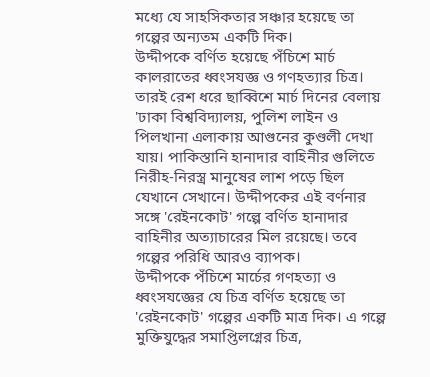মধ্যে যে সাহসিকতার সঞ্চার হয়েছে তা গল্পের অন্যতম একটি দিক।
উদ্দীপকে বর্ণিত হয়েছে পঁচিশে মার্চ কালরাতের ধ্বংসযজ্ঞ ও গণহত্যার চিত্র। তারই রেশ ধরে ছাব্বিশে মার্চ দিনের বেলায় 'ঢাকা বিশ্ববিদ্যালয়, পুলিশ লাইন ও পিলখানা এলাকায় আগুনের কুণ্ডলী দেখা যায়। পাকিস্তানি হানাদার বাহিনীর গুলিতে নিরীহ-নিরস্ত্র মানুষের লাশ পড়ে ছিল যেখানে সেখানে। উদ্দীপকের এই বর্ণনার সঙ্গে 'রেইনকোট' গল্পে বর্ণিত হানাদার বাহিনীর অত্যাচারের মিল রয়েছে। তবে গল্পের পরিধি আরও ব্যাপক।
উদ্দীপকে পঁচিশে মার্চের গণহত্যা ও ধ্বংসযজ্ঞের যে চিত্র বর্ণিত হয়েছে তা 'রেইনকোট' গল্পের একটি মাত্র দিক। এ গল্পে মুক্তিযুদ্ধের সমাপ্তিলগ্নের চিত্র,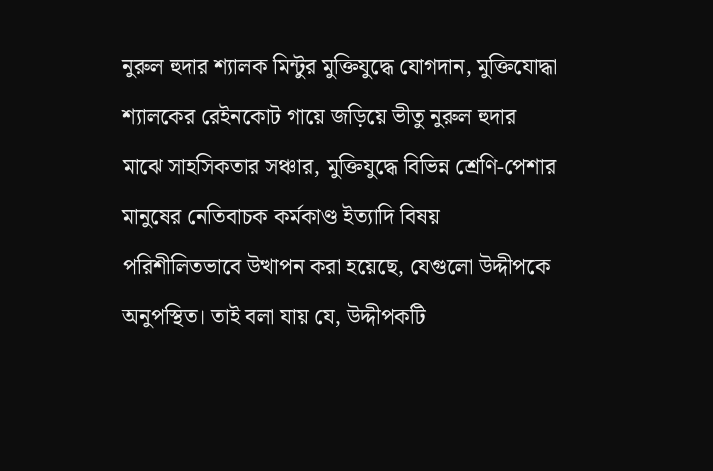নুরুল হুদার শ্যালক মিন্টুর মুক্তিযুদ্ধে যোগদান, মুক্তিযোদ্ধা শ্যালকের রেইনকোট গায়ে জড়িয়ে ভীতু নুরুল হুদার মাঝে সাহসিকতার সঞ্চার, মুক্তিযুদ্ধে বিভিন্ন শ্রেণি-পেশার মানুষের নেতিবাচক কর্মকাণ্ড ইত্যাদি বিষয় পরিশীলিতভাবে উত্থাপন করা হয়েছে, যেগুলো উদ্দীপকে অনুপস্থিত। তাই বলা যায় যে, উদ্দীপকটি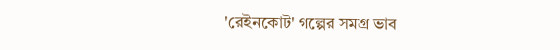'রেইনকোট' গল্পের সমগ্র ভাব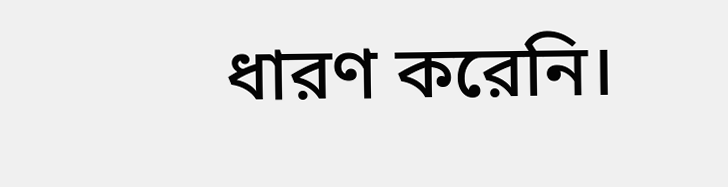ধারণ করেনি।